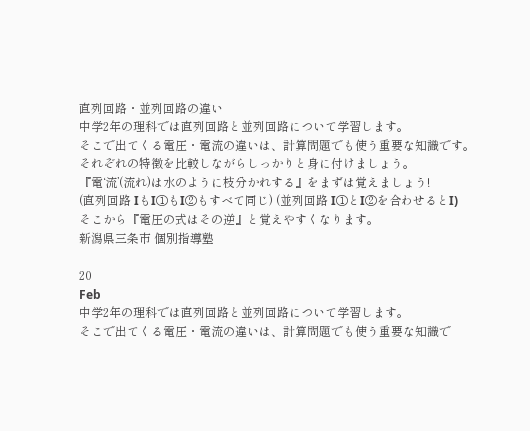直列回路・並列回路の違い
中学2年の理科では直列回路と並列回路について学習します。
そこで出てくる電圧・電流の違いは、計算問題でも使う重要な知識です。
それぞれの特徴を比較しながらしっかりと身に付けましょう。
『電‘流’(流れ)は水のように枝分かれする』をまずは覚えましょう!
(直列回路 IもI①もI②もすべて同じ) (並列回路 I①とI②を合わせるとI)
そこから『電圧の式はその逆』と覚えやすくなります。
新潟県三条市 個別指導塾

20
Feb
中学2年の理科では直列回路と並列回路について学習します。
そこで出てくる電圧・電流の違いは、計算問題でも使う重要な知識で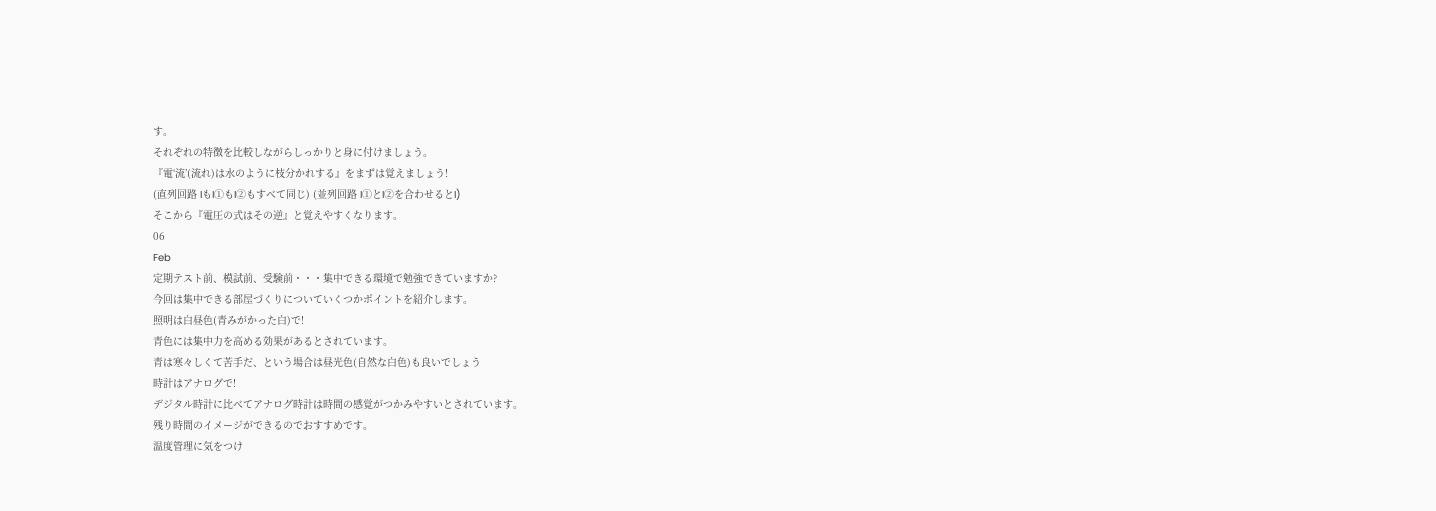す。
それぞれの特徴を比較しながらしっかりと身に付けましょう。
『電‘流’(流れ)は水のように枝分かれする』をまずは覚えましょう!
(直列回路 IもI①もI②もすべて同じ) (並列回路 I①とI②を合わせるとI)
そこから『電圧の式はその逆』と覚えやすくなります。
06
Feb
定期テスト前、模試前、受験前・・・集中できる環境で勉強できていますか?
今回は集中できる部屋づくりについていくつかポイントを紹介します。
照明は白昼色(青みがかった白)で!
青色には集中力を高める効果があるとされています。
青は寒々しくて苦手だ、という場合は昼光色(自然な白色)も良いでしょう
時計はアナログで!
デジタル時計に比べてアナログ時計は時間の感覚がつかみやすいとされています。
残り時間のイメージができるのでおすすめです。
温度管理に気をつけ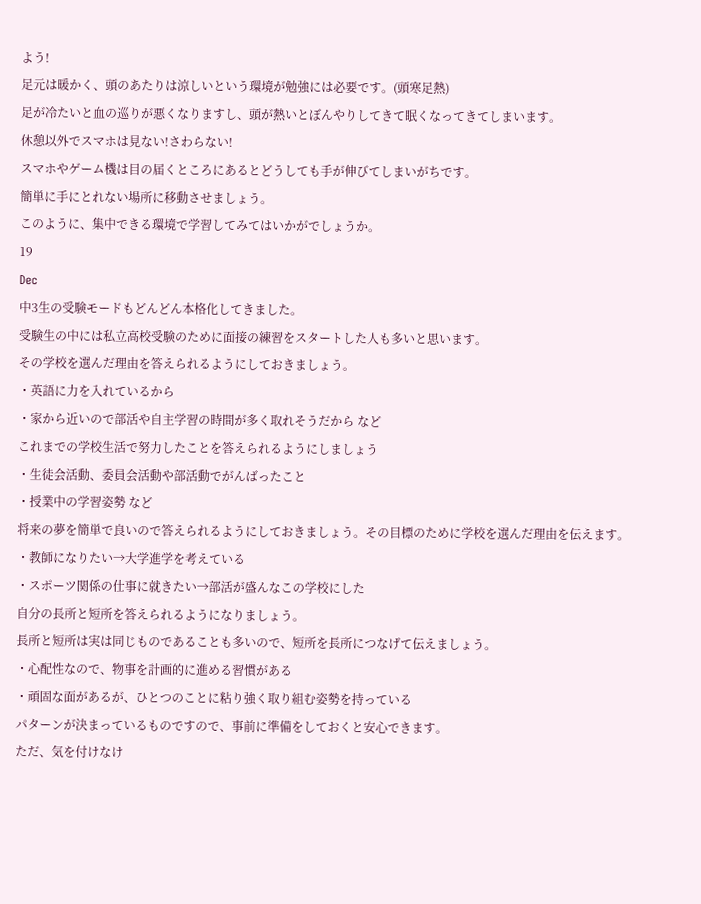よう!
足元は暖かく、頭のあたりは涼しいという環境が勉強には必要です。(頭寒足熱)
足が冷たいと血の巡りが悪くなりますし、頭が熱いとぼんやりしてきて眠くなってきてしまいます。
休憩以外でスマホは見ない!さわらない!
スマホやゲーム機は目の届くところにあるとどうしても手が伸びてしまいがちです。
簡単に手にとれない場所に移動させましょう。
このように、集中できる環境で学習してみてはいかがでしょうか。
19
Dec
中3生の受験モードもどんどん本格化してきました。
受験生の中には私立高校受験のために面接の練習をスタートした人も多いと思います。
その学校を選んだ理由を答えられるようにしておきましょう。
・英語に力を入れているから
・家から近いので部活や自主学習の時間が多く取れそうだから など
これまでの学校生活で努力したことを答えられるようにしましょう
・生徒会活動、委員会活動や部活動でがんばったこと
・授業中の学習姿勢 など
将来の夢を簡単で良いので答えられるようにしておきましょう。その目標のために学校を選んだ理由を伝えます。
・教師になりたい→大学進学を考えている
・スポーツ関係の仕事に就きたい→部活が盛んなこの学校にした
自分の長所と短所を答えられるようになりましょう。
長所と短所は実は同じものであることも多いので、短所を長所につなげて伝えましょう。
・心配性なので、物事を計画的に進める習慣がある
・頑固な面があるが、ひとつのことに粘り強く取り組む姿勢を持っている
パターンが決まっているものですので、事前に準備をしておくと安心できます。
ただ、気を付けなけ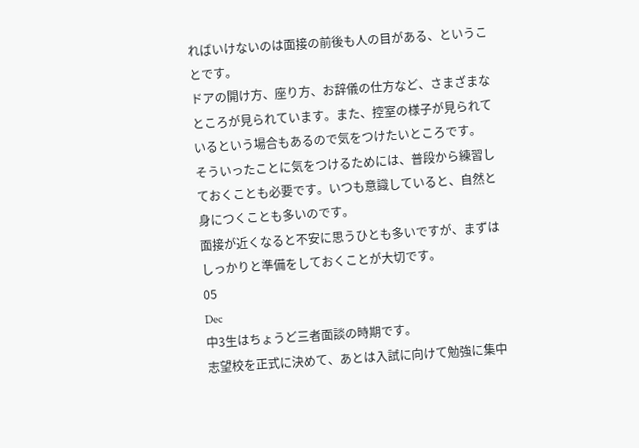ればいけないのは面接の前後も人の目がある、ということです。
ドアの開け方、座り方、お辞儀の仕方など、さまざまなところが見られています。また、控室の様子が見られているという場合もあるので気をつけたいところです。
そういったことに気をつけるためには、普段から練習しておくことも必要です。いつも意識していると、自然と身につくことも多いのです。
面接が近くなると不安に思うひとも多いですが、まずはしっかりと準備をしておくことが大切です。
05
Dec
中3生はちょうど三者面談の時期です。
志望校を正式に決めて、あとは入試に向けて勉強に集中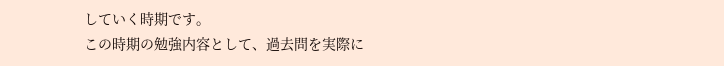していく時期です。
この時期の勉強内容として、過去問を実際に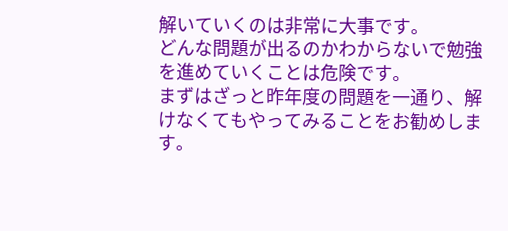解いていくのは非常に大事です。
どんな問題が出るのかわからないで勉強を進めていくことは危険です。
まずはざっと昨年度の問題を一通り、解けなくてもやってみることをお勧めします。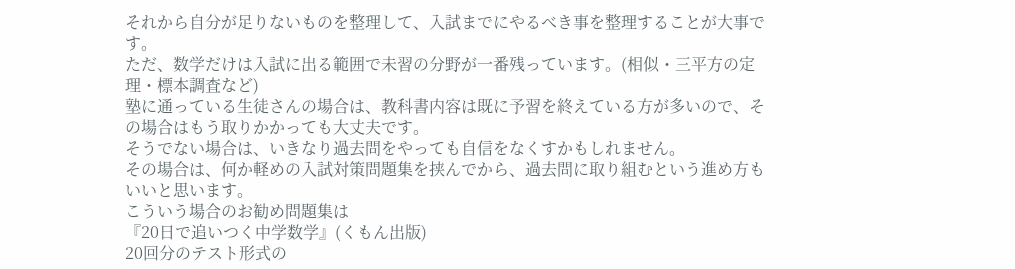それから自分が足りないものを整理して、入試までにやるべき事を整理することが大事です。
ただ、数学だけは入試に出る範囲で未習の分野が一番残っています。(相似・三平方の定理・標本調査など)
塾に通っている生徒さんの場合は、教科書内容は既に予習を終えている方が多いので、その場合はもう取りかかっても大丈夫です。
そうでない場合は、いきなり過去問をやっても自信をなくすかもしれません。
その場合は、何か軽めの入試対策問題集を挟んでから、過去問に取り組むという進め方もいいと思います。
こういう場合のお勧め問題集は
『20日で追いつく中学数学』(くもん出版)
20回分のテスト形式の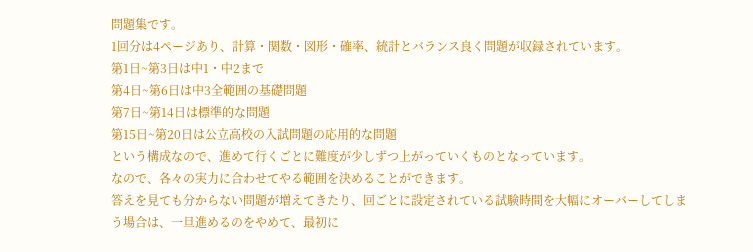問題集です。
1回分は4ページあり、計算・関数・図形・確率、統計とバランス良く問題が収録されています。
第1日~第3日は中1・中2まで
第4日~第6日は中3全範囲の基礎問題
第7日~第14日は標準的な問題
第15日~第20日は公立高校の入試問題の応用的な問題
という構成なので、進めて行くごとに難度が少しずつ上がっていくものとなっています。
なので、各々の実力に合わせてやる範囲を決めることができます。
答えを見ても分からない問題が増えてきたり、回ごとに設定されている試験時間を大幅にオーバーしてしまう場合は、一旦進めるのをやめて、最初に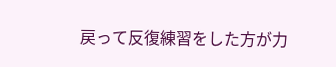戻って反復練習をした方が力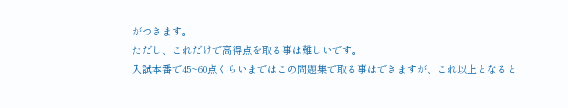がつきます。
ただし、これだけで高得点を取る事は難しいです。
入試本番で45~60点くらいまではこの問題集で取る事はできますが、これ以上となると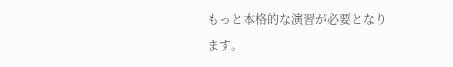もっと本格的な演習が必要となります。